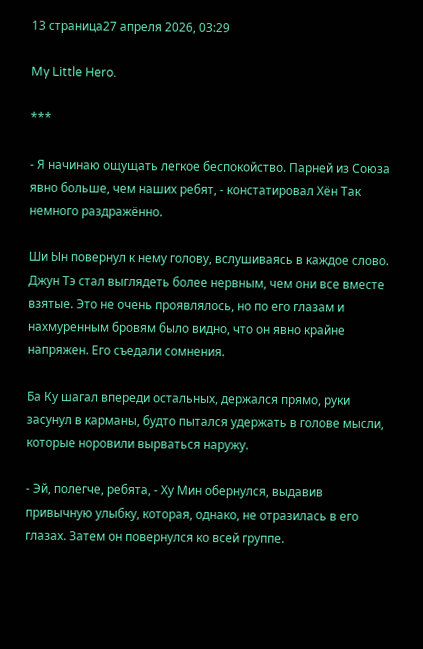13 страница27 апреля 2026, 03:29

My Little Hero.

***

- Я начинаю ощущать легкое беспокойство. Парней из Союза явно больше, чем наших ребят, - констатировал Хён Так немного раздражённо.

Ши Ын повернул к нему голову, вслушиваясь в каждое слово. Джун Тэ стал выглядеть более нервным, чем они все вместе взятые. Это не очень проявлялось, но по его глазам и нахмуренным бровям было видно, что он явно крайне напряжен. Его съедали сомнения.

Ба Ку шагал впереди остальных, держался прямо, руки засунул в карманы, будто пытался удержать в голове мысли, которые норовили вырваться наружу.

- Эй, полегче, ребята, - Ху Мин обернулся, выдавив привычную улыбку, которая, однако, не отразилась в его глазах. Затем он повернулся ко всей группе.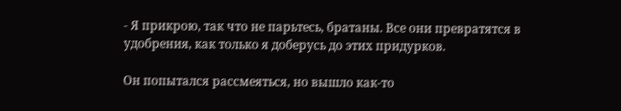- Я прикрою, так что не парьтесь, братаны. Все они превратятся в удобрения, как только я доберусь до этих придурков.

Он попытался рассмеяться, но вышло как-то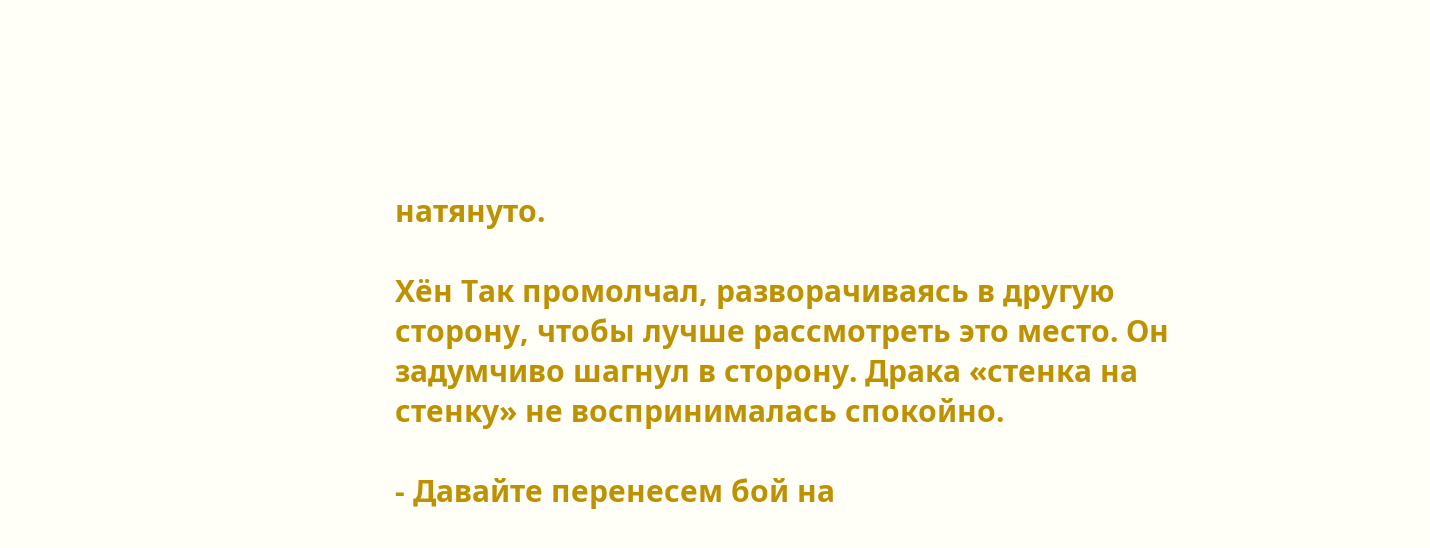натянуто.

Хён Так промолчал, разворачиваясь в другую сторону, чтобы лучше рассмотреть это место. Он задумчиво шагнул в сторону. Драка «стенка на стенку» не воспринималась спокойно.

- Давайте перенесем бой на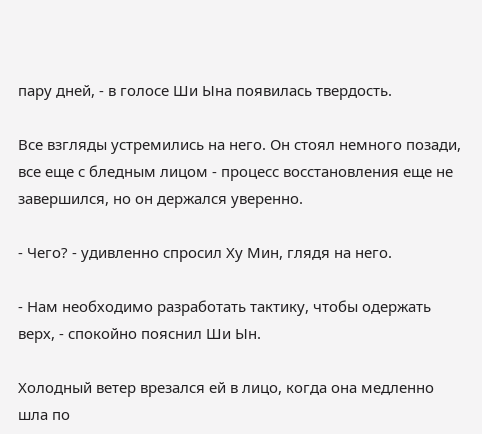пару дней, - в голосе Ши Ына появилась твердость.

Все взгляды устремились на него. Он стоял немного позади, все еще с бледным лицом - процесс восстановления еще не завершился, но он держался уверенно.

- Чего? - удивленно спросил Ху Мин, глядя на него.

- Нам необходимо разработать тактику, чтобы одержать верх, - спокойно пояснил Ши Ын.

Холодный ветер врезался ей в лицо, когда она медленно шла по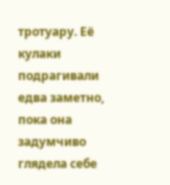тротуару. Её кулаки подрагивали едва заметно, пока она задумчиво глядела себе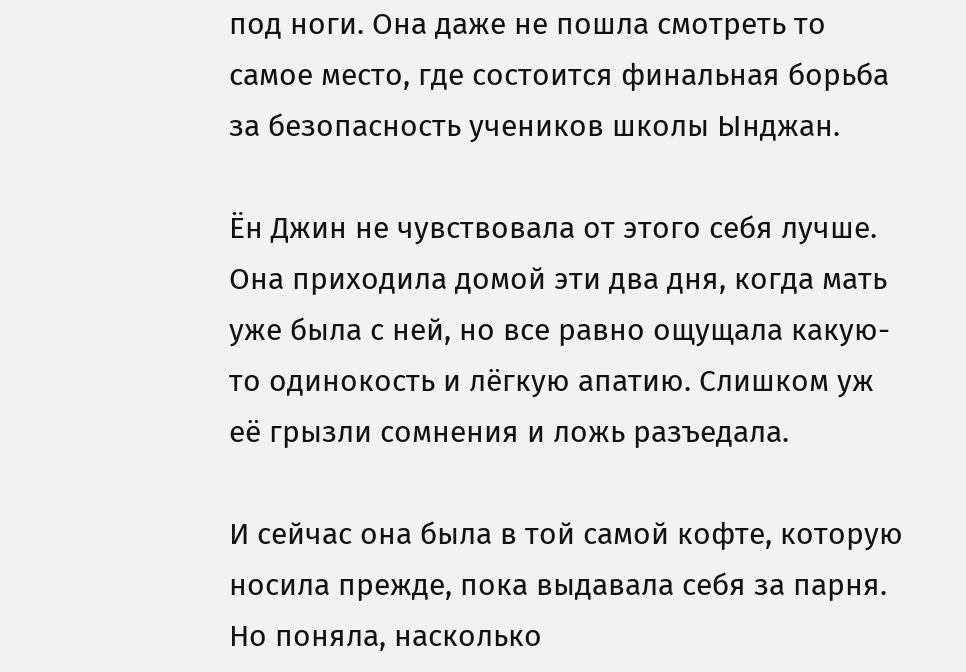под ноги. Она даже не пошла смотреть то самое место, где состоится финальная борьба за безопасность учеников школы Ынджан.

Ён Джин не чувствовала от этого себя лучше. Она приходила домой эти два дня, когда мать уже была с ней, но все равно ощущала какую-то одинокость и лёгкую апатию. Слишком уж её грызли сомнения и ложь разъедала.

И сейчас она была в той самой кофте, которую носила прежде, пока выдавала себя за парня. Но поняла, насколько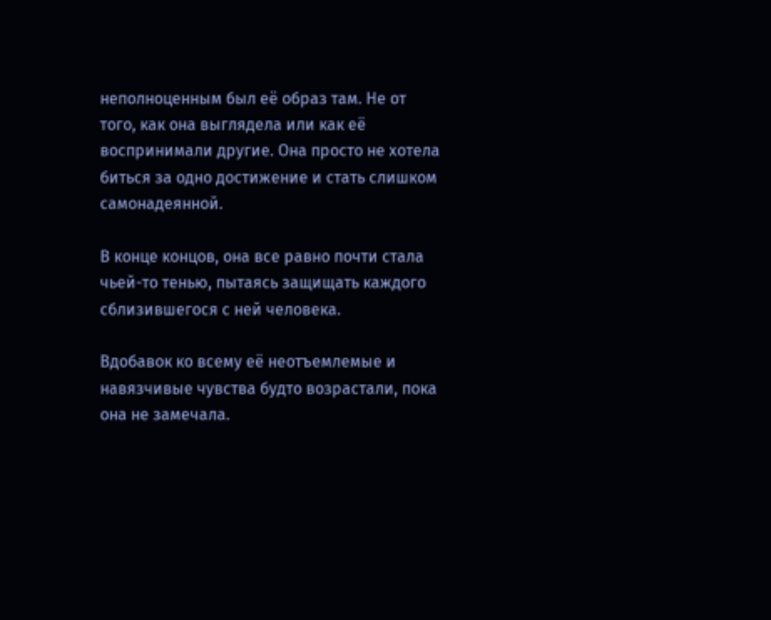неполноценным был её образ там. Не от того, как она выглядела или как её воспринимали другие. Она просто не хотела биться за одно достижение и стать слишком самонадеянной.

В конце концов, она все равно почти стала чьей-то тенью, пытаясь защищать каждого сблизившегося с ней человека.

Вдобавок ко всему её неотъемлемые и навязчивые чувства будто возрастали, пока она не замечала.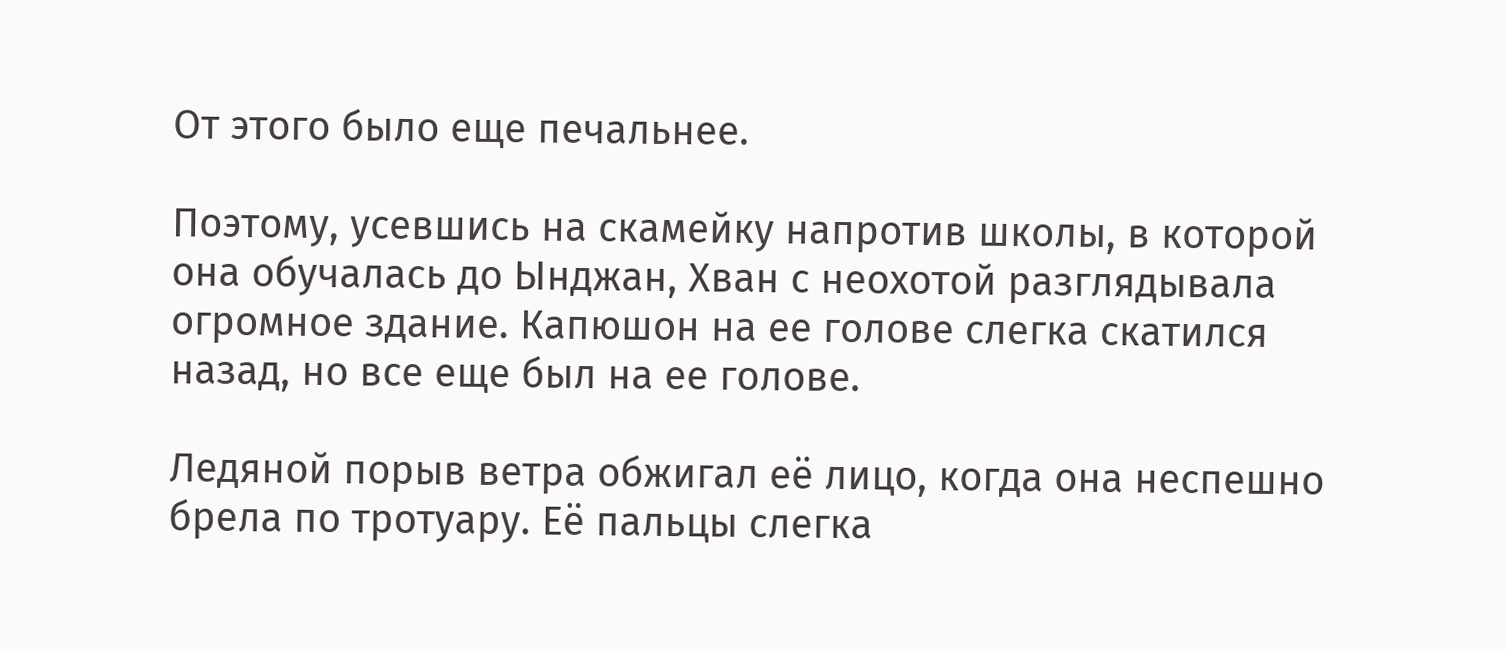От этого было еще печальнее.

Поэтому, усевшись на скамейку напротив школы, в которой она обучалась до Ынджан, Хван с неохотой разглядывала огромное здание. Капюшон на ее голове слегка скатился назад, но все еще был на ее голове.

Ледяной порыв ветра обжигал её лицо, когда она неспешно брела по тротуару. Её пальцы слегка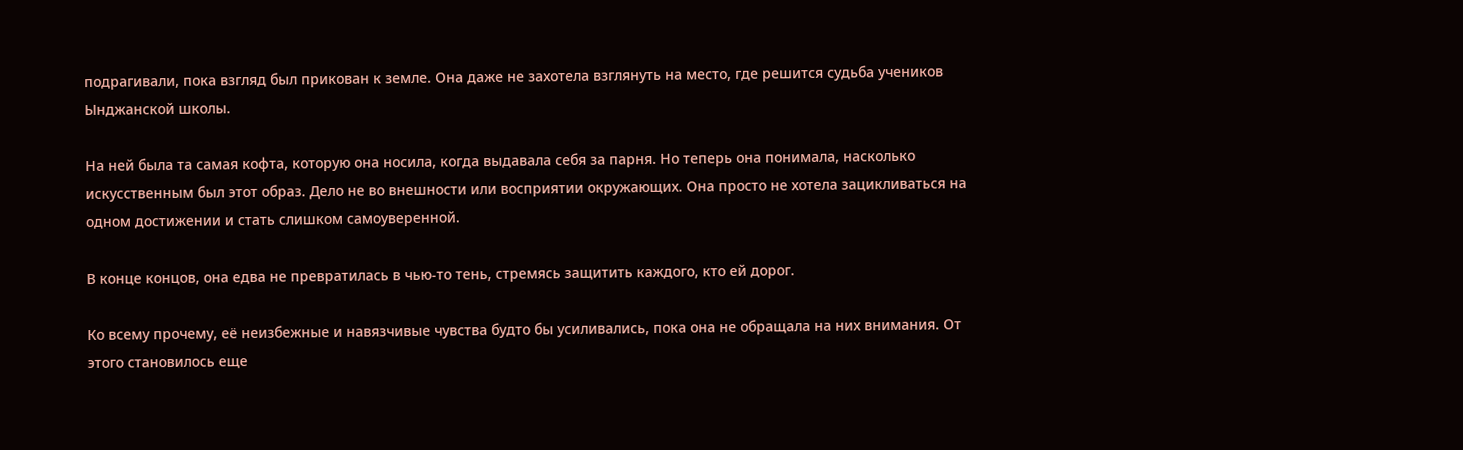подрагивали, пока взгляд был прикован к земле. Она даже не захотела взглянуть на место, где решится судьба учеников Ынджанской школы.

На ней была та самая кофта, которую она носила, когда выдавала себя за парня. Но теперь она понимала, насколько искусственным был этот образ. Дело не во внешности или восприятии окружающих. Она просто не хотела зацикливаться на одном достижении и стать слишком самоуверенной.

В конце концов, она едва не превратилась в чью-то тень, стремясь защитить каждого, кто ей дорог.

Ко всему прочему, её неизбежные и навязчивые чувства будто бы усиливались, пока она не обращала на них внимания. От этого становилось еще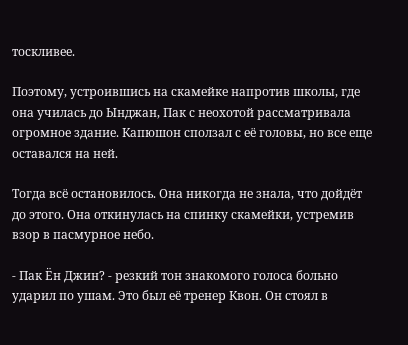тоскливее.

Поэтому, устроившись на скамейке напротив школы, где она училась до Ынджан, Пак с неохотой рассматривала огромное здание. Капюшон сползал с её головы, но все еще оставался на ней.

Тогда всё остановилось. Она никогда не знала, что дойдёт до этого. Она откинулась на спинку скамейки, устремив взор в пасмурное небо.

- Пак Ён Джин? - резкий тон знакомого голоса больно ударил по ушам. Это был её тренер Квон. Он стоял в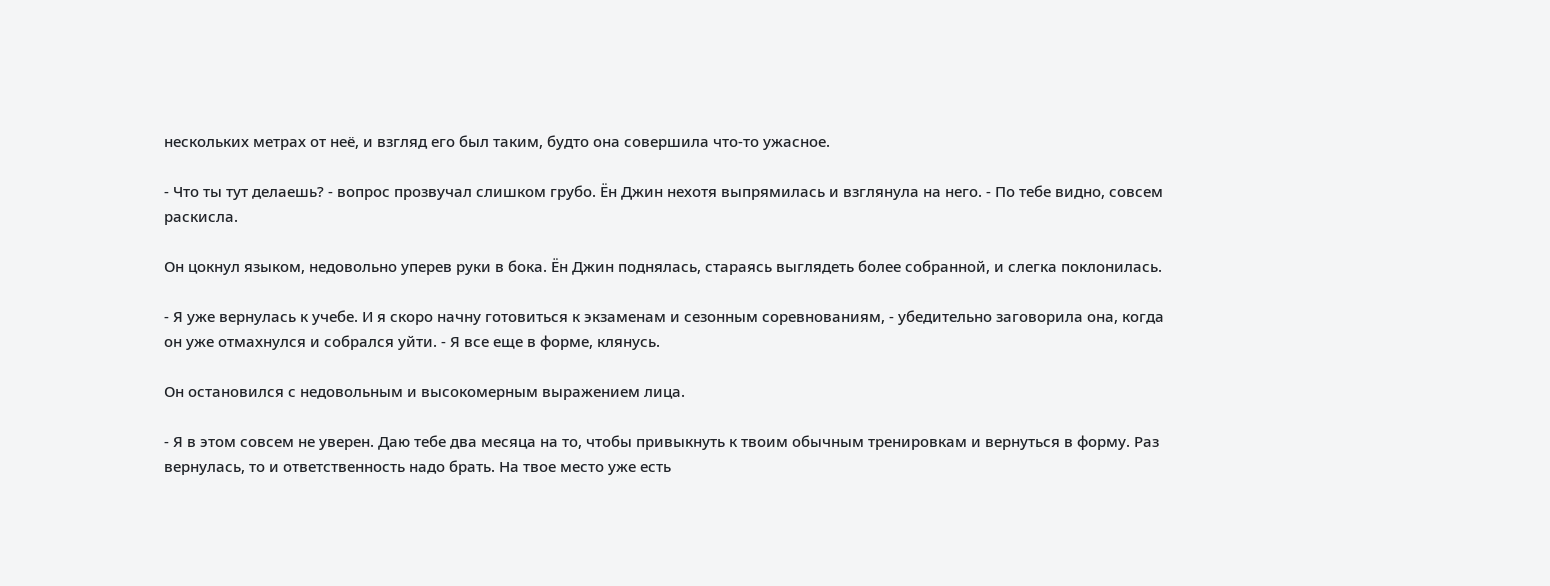нескольких метрах от неё, и взгляд его был таким, будто она совершила что-то ужасное.

- Что ты тут делаешь? - вопрос прозвучал слишком грубо. Ён Джин нехотя выпрямилась и взглянула на него. - По тебе видно, совсем раскисла.

Он цокнул языком, недовольно уперев руки в бока. Ён Джин поднялась, стараясь выглядеть более собранной, и слегка поклонилась.

- Я уже вернулась к учебе. И я скоро начну готовиться к экзаменам и сезонным соревнованиям, - убедительно заговорила она, когда он уже отмахнулся и собрался уйти. - Я все еще в форме, клянусь.

Он остановился с недовольным и высокомерным выражением лица.

- Я в этом совсем не уверен. Даю тебе два месяца на то, чтобы привыкнуть к твоим обычным тренировкам и вернуться в форму. Раз вернулась, то и ответственность надо брать. На твое место уже есть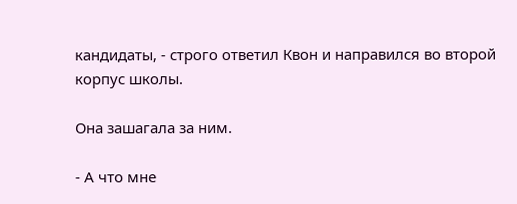кандидаты, - строго ответил Квон и направился во второй корпус школы.

Она зашагала за ним.

- А что мне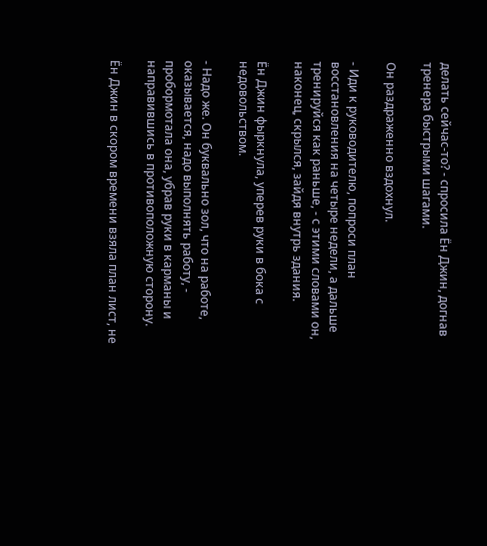делать сейчас-то? - спросила Ён Джин, догнав тренера быстрыми шагами.

Он раздраженно вздохнул.

- Иди к руководителю, попроси план восстановления на четыре недели, а дальше тренируйся как раньше, - с этими словами он, наконец, скрылся, зайдя внутрь здания.

Ён Джин фыркнула, уперев руки в бока с недовольством.

- Надо же. Он буквально зол, что на работе, оказывается, надо выполнять работу, - пробормотала она, убрав руки в карманы и направившись в противоположную сторону.

Ён Джин в скором времени взяла план лист, не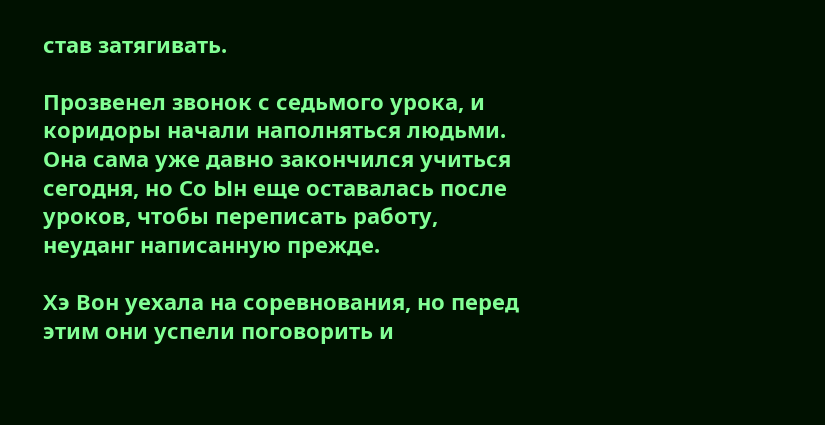став затягивать.

Прозвенел звонок с седьмого урока, и коридоры начали наполняться людьми. Она сама уже давно закончился учиться сегодня, но Со Ын еще оставалась после уроков, чтобы переписать работу, неуданг написанную прежде.

Хэ Вон уехала на соревнования, но перед этим они успели поговорить и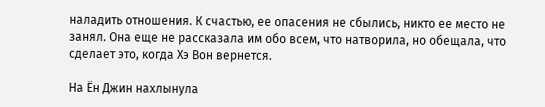наладить отношения. К счастью, ее опасения не сбылись, никто ее место не занял. Она еще не рассказала им обо всем, что натворила, но обещала, что сделает это, когда Хэ Вон вернется.

На Ён Джин нахлынула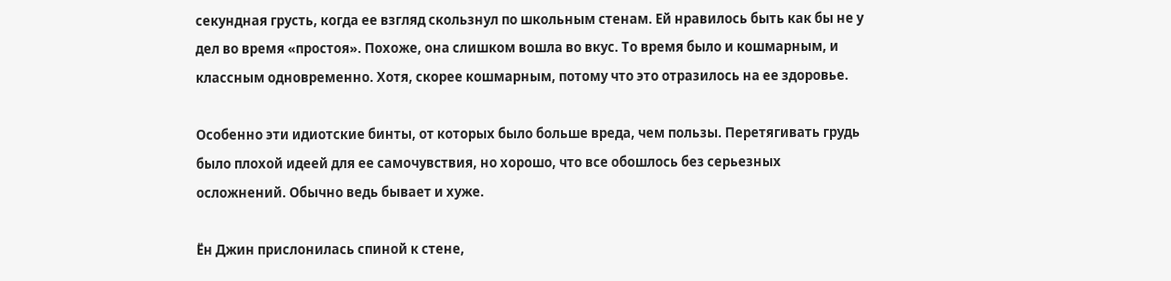секундная грусть, когда ее взгляд скользнул по школьным стенам. Ей нравилось быть как бы не у дел во время «простоя». Похоже, она слишком вошла во вкус. То время было и кошмарным, и классным одновременно. Хотя, скорее кошмарным, потому что это отразилось на ее здоровье.

Особенно эти идиотские бинты, от которых было больше вреда, чем пользы. Перетягивать грудь было плохой идеей для ее самочувствия, но хорошо, что все обошлось без серьезных осложнений. Обычно ведь бывает и хуже.

Ён Джин прислонилась спиной к стене,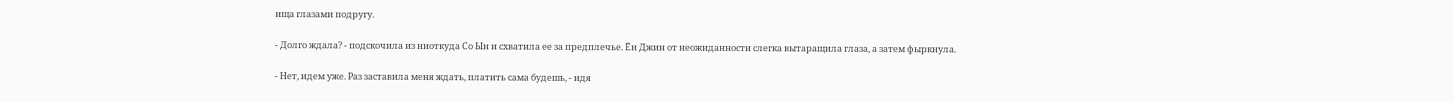ища глазами подругу.

- Долго ждала? - подскочила из ниоткуда Со Ын и схватила ее за предплечье. Ён Джин от неожиданности слегка вытаращила глаза, а затем фыркнула.

- Нет, идем уже. Раз заставила меня ждать, платить сама будешь, - идя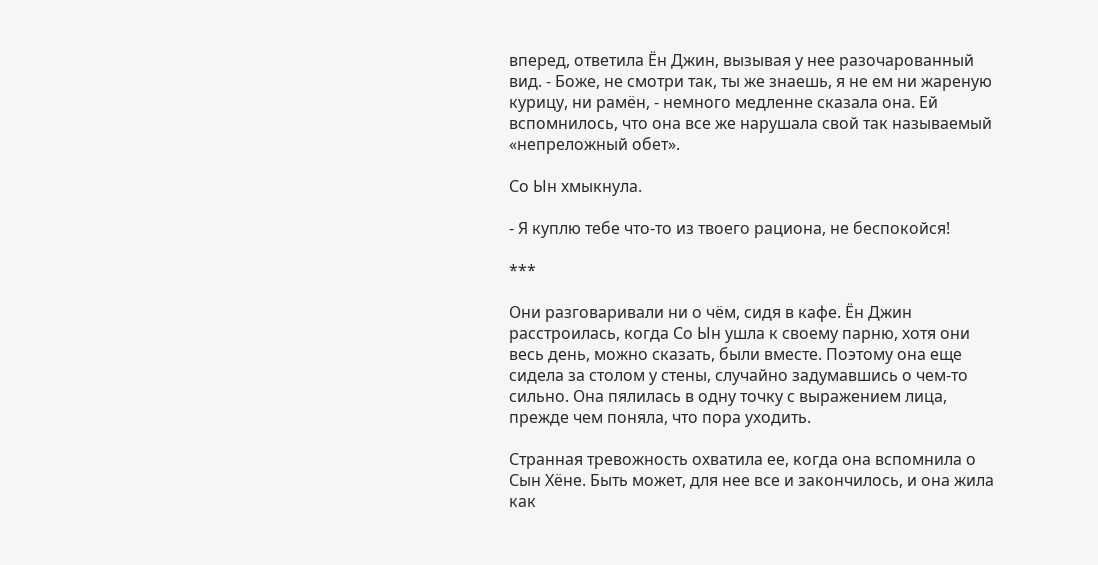вперед, ответила Ён Джин, вызывая у нее разочарованный вид. - Боже, не смотри так, ты же знаешь, я не ем ни жареную курицу, ни рамён, - немного медленне сказала она. Ей вспомнилось, что она все же нарушала свой так называемый «непреложный обет».

Со Ын хмыкнула.

- Я куплю тебе что-то из твоего рациона, не беспокойся!

***

Они разговаривали ни о чём, сидя в кафе. Ён Джин расстроилась, когда Со Ын ушла к своему парню, хотя они весь день, можно сказать, были вместе. Поэтому она еще сидела за столом у стены, случайно задумавшись о чем-то сильно. Она пялилась в одну точку с выражением лица, прежде чем поняла, что пора уходить.

Странная тревожность охватила ее, когда она вспомнила о Сын Хёне. Быть может, для нее все и закончилось, и она жила как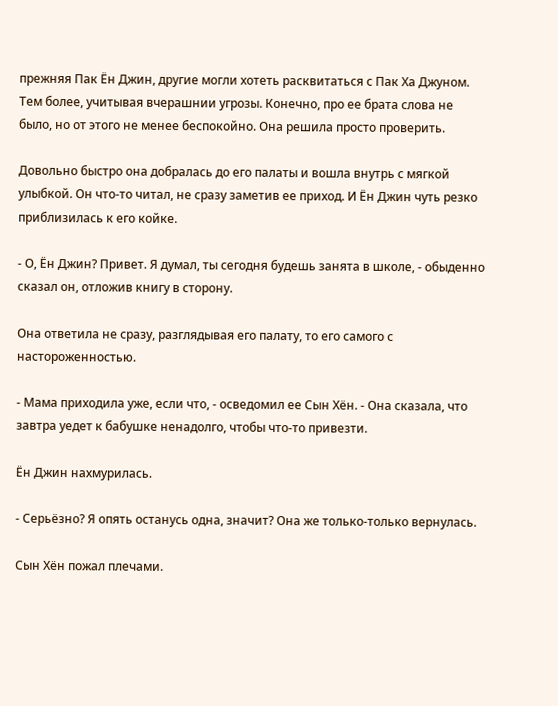прежняя Пак Ён Джин, другие могли хотеть расквитаться с Пак Ха Джуном. Тем более, учитывая вчерашнии угрозы. Конечно, про ее брата слова не было, но от этого не менее беспокойно. Она решила просто проверить.

Довольно быстро она добралась до его палаты и вошла внутрь с мягкой улыбкой. Он что-то читал, не сразу заметив ее приход. И Ён Джин чуть резко приблизилась к его койке.

- О, Ён Джин? Привет. Я думал, ты сегодня будешь занята в школе, - обыденно сказал он, отложив книгу в сторону.

Она ответила не сразу, разглядывая его палату, то его самого с настороженностью.

- Мама приходила уже, если что, - осведомил ее Сын Хён. - Она сказала, что завтра уедет к бабушке ненадолго, чтобы что-то привезти.

Ён Джин нахмурилась.

- Серьёзно? Я опять останусь одна, значит? Она же только-только вернулась.

Сын Хён пожал плечами.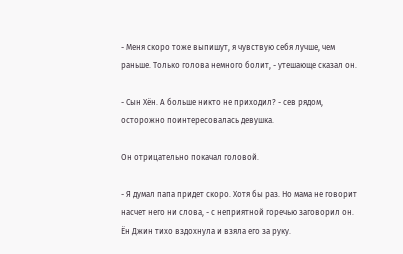- Меня скоро тоже выпишут, я чувствую себя лучше, чем раньше. Только голова немного болит, - утешающе сказал он.

- Сын Хён. А больше никто не приходил? - сев рядом, осторожно поинтересовалась девушка.

Он отрицательно покачал головой.

- Я думал папа придет скоро. Хотя бы раз. Но мама не говорит насчет него ни слова, - с неприятной горечью заговорил он. Ён Джин тихо вздохнула и взяла его за руку.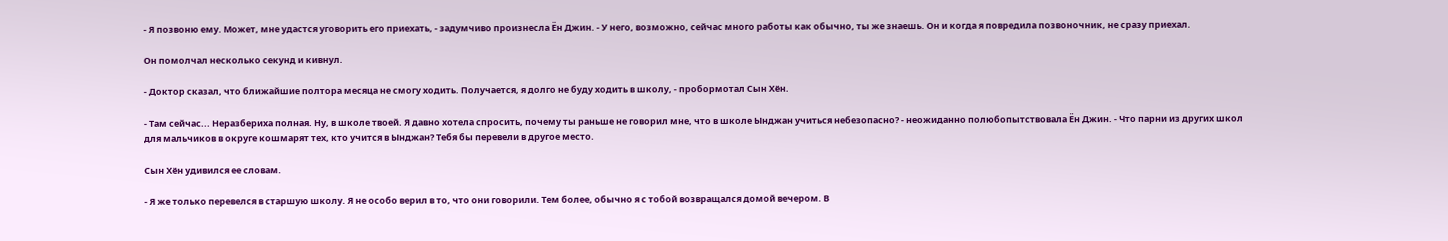- Я позвоню ему. Может, мне удастся уговорить его приехать, - задумчиво произнесла Ён Джин. - У него, возможно, сейчас много работы как обычно, ты же знаешь. Он и когда я повредила позвоночник, не сразу приехал.

Он помолчал несколько секунд и кивнул.

- Доктор сказал, что ближайшие полтора месяца не смогу ходить. Получается, я долго не буду ходить в школу, - пробормотал Сын Хён.

- Там сейчас... Неразбериха полная. Ну, в школе твоей. Я давно хотела спросить, почему ты раньше не говорил мне, что в школе Ынджан учиться небезопасно? - неожиданно полюбопытствовала Ён Джин. - Что парни из других школ для мальчиков в округе кошмарят тех, кто учится в Ынджан? Тебя бы перевели в другое место.

Сын Хён удивился ее словам.

- Я же только перевелся в старшую школу. Я не особо верил в то, что они говорили. Тем более, обычно я с тобой возвращался домой вечером. В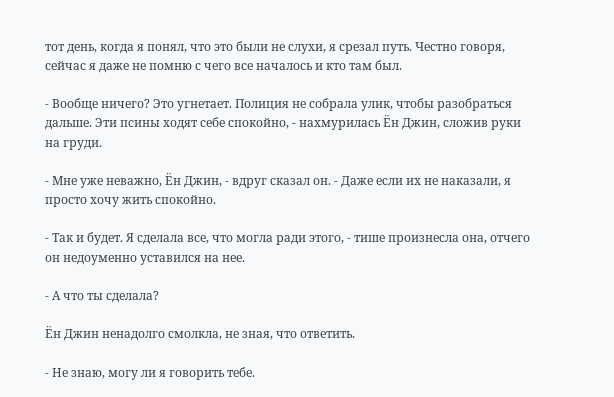тот день, когда я понял, что это были не слухи, я срезал путь. Честно говоря, сейчас я даже не помню с чего все началось и кто там был.

- Вообще ничего? Это угнетает. Полиция не собрала улик, чтобы разобраться дальше. Эти псины ходят себе спокойно, - нахмурилась Ён Джин, сложив руки на груди.

- Мне уже неважно, Ён Джин, - вдруг сказал он. - Даже если их не наказали, я просто хочу жить спокойно.

- Так и будет. Я сделала все, что могла ради этого, - тише произнесла она, отчего он недоуменно уставился на нее.

- А что ты сделала?

Ён Джин ненадолго смолкла, не зная, что ответить.

- Не знаю, могу ли я говорить тебе.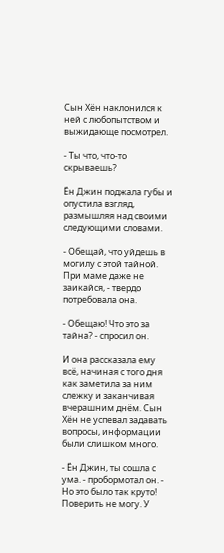Сын Хён наклонился к ней с любопытством и выжидающе посмотрел.

- Ты что, что-то скрываешь?

Ён Джин поджала губы и опустила взгляд, размышляя над своими следующими словами.

- Обещай, что уйдешь в могилу с этой тайной. При маме даже не заикайся, - твердо потребовала она.

- Обещаю! Что это за тайна? - спросил он.

И она рассказала ему всё, начиная с того дня как заметила за ним слежку и заканчивая вчерашним днём. Сын Хён не успевал задавать вопросы, информации были слишком много.

- Ён Джин, ты сошла с ума. - пробормотал он. - Но это было так круто! Поверить не могу. У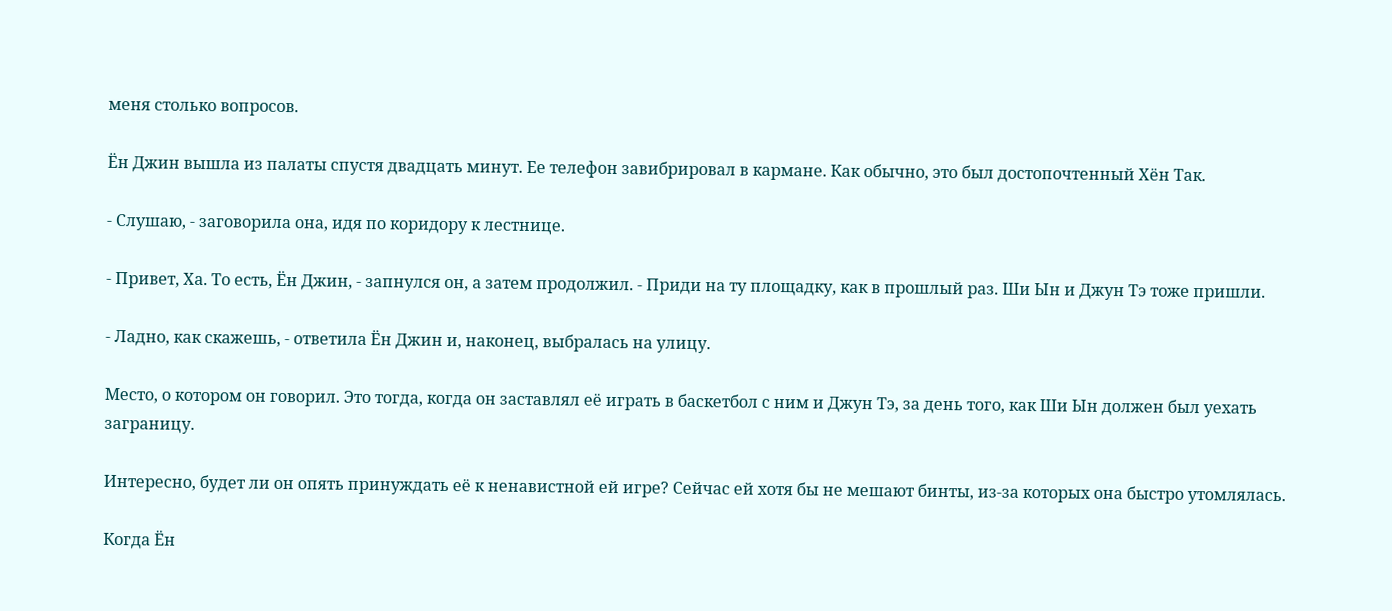меня столько вопросов.

Ён Джин вышла из палаты спустя двадцать минут. Ее телефон завибрировал в кармане. Как обычно, это был достопочтенный Хён Так.

- Слушаю, - заговорила она, идя по коридору к лестнице.

- Привет, Ха. То есть, Ён Джин, - запнулся он, а затем продолжил. - Приди на ту площадку, как в прошлый раз. Ши Ын и Джун Тэ тоже пришли.

- Ладно, как скажешь, - ответила Ён Джин и, наконец, выбралась на улицу.

Место, о котором он говорил. Это тогда, когда он заставлял её играть в баскетбол с ним и Джун Тэ, за день того, как Ши Ын должен был уехать заграницу.

Интересно, будет ли он опять принуждать её к ненавистной ей игре? Сейчас ей хотя бы не мешают бинты, из-за которых она быстро утомлялась.

Когда Ён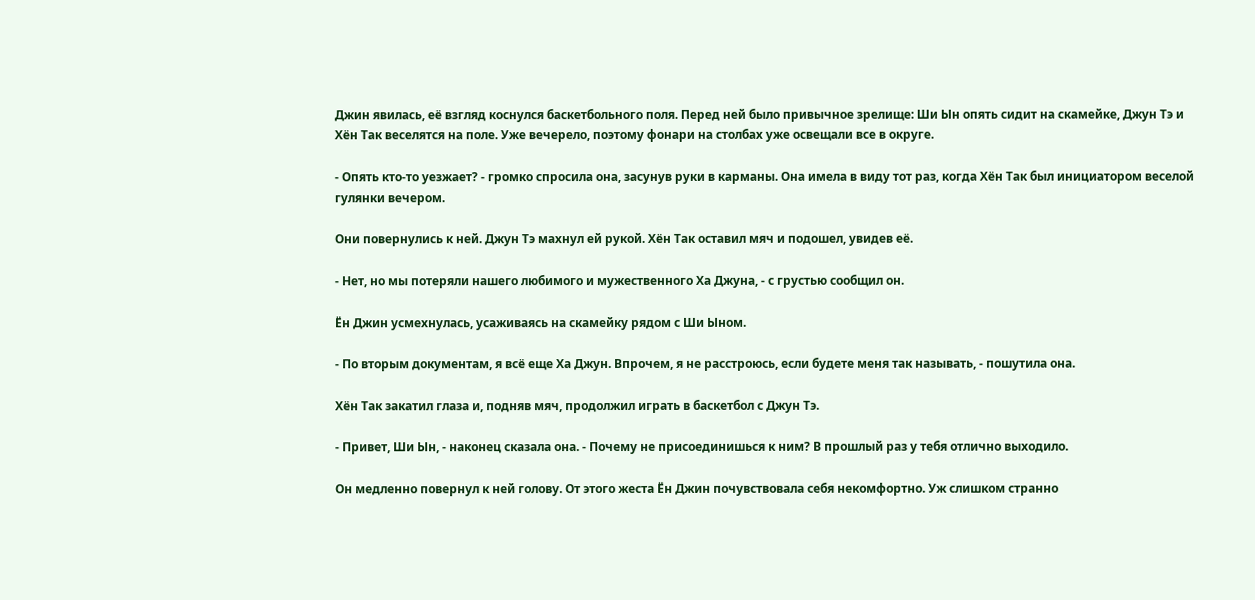Джин явилась, её взгляд коснулся баскетбольного поля. Перед ней было привычное зрелище: Ши Ын опять сидит на скамейке, Джун Тэ и Хён Так веселятся на поле. Уже вечерело, поэтому фонари на столбах уже освещали все в округе.

- Опять кто-то уезжает? - громко спросила она, засунув руки в карманы. Она имела в виду тот раз, когда Хён Так был инициатором веселой гулянки вечером.

Они повернулись к ней. Джун Тэ махнул ей рукой. Хён Так оставил мяч и подошел, увидев её.

- Нет, но мы потеряли нашего любимого и мужественного Ха Джуна, - с грустью сообщил он.

Ён Джин усмехнулась, усаживаясь на скамейку рядом с Ши Ыном.

- По вторым документам, я всё еще Ха Джун. Впрочем, я не расстроюсь, если будете меня так называть, - пошутила она.

Хён Так закатил глаза и, подняв мяч, продолжил играть в баскетбол с Джун Тэ.

- Привет, Ши Ын, - наконец сказала она. - Почему не присоединишься к ним? В прошлый раз у тебя отлично выходило.

Он медленно повернул к ней голову. От этого жеста Ён Джин почувствовала себя некомфортно. Уж слишком странно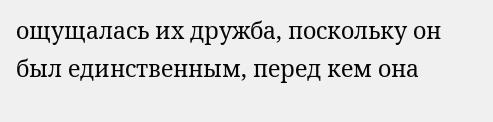ощущалась их дружба, поскольку он был единственным, перед кем она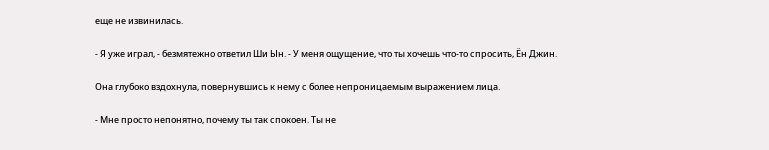еще не извинилась.

- Я уже играл, - безмятежно ответил Ши Ын. - У меня ощущение, что ты хочешь что-то спросить, Ён Джин.

Она глубоко вздохнула, повернувшись к нему с более непроницаемым выражением лица.

- Мне просто непонятно, почему ты так спокоен. Ты не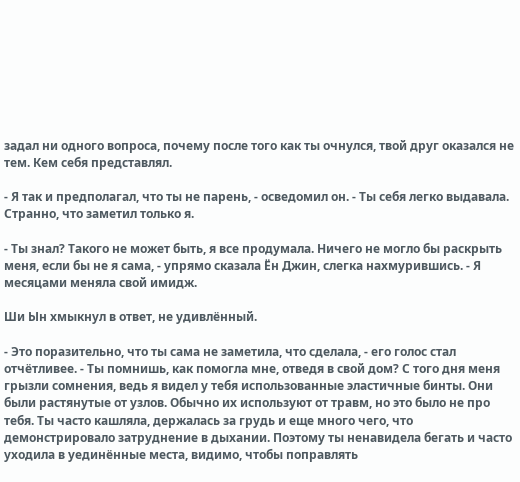задал ни одного вопроса, почему после того как ты очнулся, твой друг оказался не тем. Кем себя представлял.

- Я так и предполагал, что ты не парень, - осведомил он. - Ты себя легко выдавала. Странно, что заметил только я.

- Ты знал? Такого не может быть, я все продумала. Ничего не могло бы раскрыть меня, если бы не я сама, - упрямо сказала Ён Джин, слегка нахмурившись. - Я месяцами меняла свой имидж.

Ши Ын хмыкнул в ответ, не удивлённый.

- Это поразительно, что ты сама не заметила, что сделала, - его голос стал отчётливее. - Ты помнишь, как помогла мне, отведя в свой дом? С того дня меня грызли сомнения, ведь я видел у тебя использованные эластичные бинты. Они были растянутые от узлов. Обычно их используют от травм, но это было не про тебя. Ты часто кашляла, держалась за грудь и еще много чего, что демонстрировало затруднение в дыхании. Поэтому ты ненавидела бегать и часто уходила в уединённые места, видимо, чтобы поправлять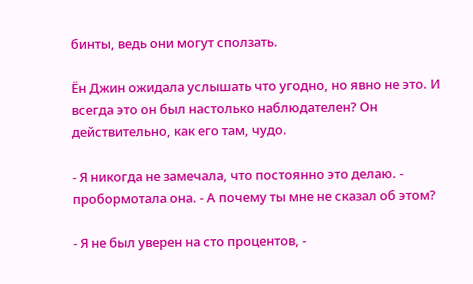бинты, ведь они могут сползать.

Ён Джин ожидала услышать что угодно, но явно не это. И всегда это он был настолько наблюдателен? Он действительно, как его там, чудо.

- Я никогда не замечала, что постоянно это делаю. - пробормотала она. - А почему ты мне не сказал об этом?

- Я не был уверен на сто процентов, -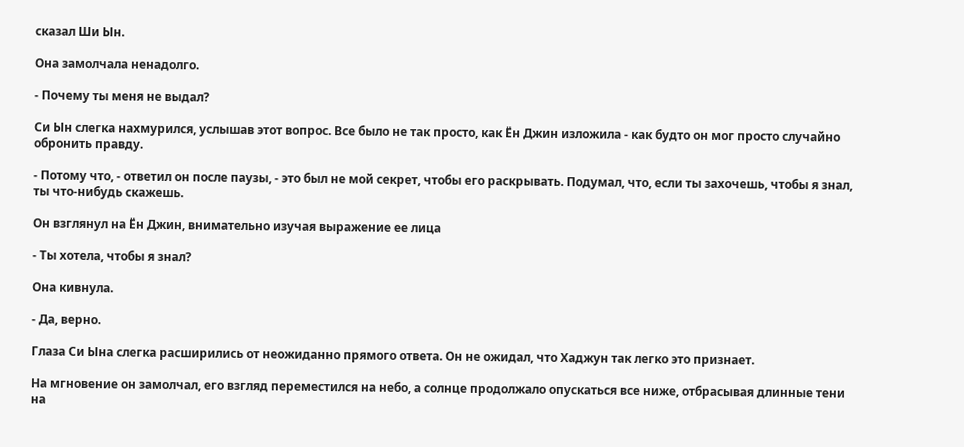сказал Ши Ын.

Она замолчала ненадолго.

- Почему ты меня не выдал?

Си Ын слегка нахмурился, услышав этот вопрос. Все было не так просто, как Ён Джин изложила - как будто он мог просто случайно обронить правду.

- Потому что, - ответил он после паузы, - это был не мой секрет, чтобы его раскрывать. Подумал, что, если ты захочешь, чтобы я знал, ты что-нибудь скажешь.

Он взглянул на Ён Джин, внимательно изучая выражение ее лица

- Ты хотела, чтобы я знал?

Она кивнула.

- Да, верно.

Глаза Си Ына слегка расширились от неожиданно прямого ответа. Он не ожидал, что Хаджун так легко это признает.

На мгновение он замолчал, его взгляд переместился на небо, а солнце продолжало опускаться все ниже, отбрасывая длинные тени на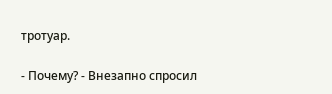тротуар.

- Почему? - Внезапно спросил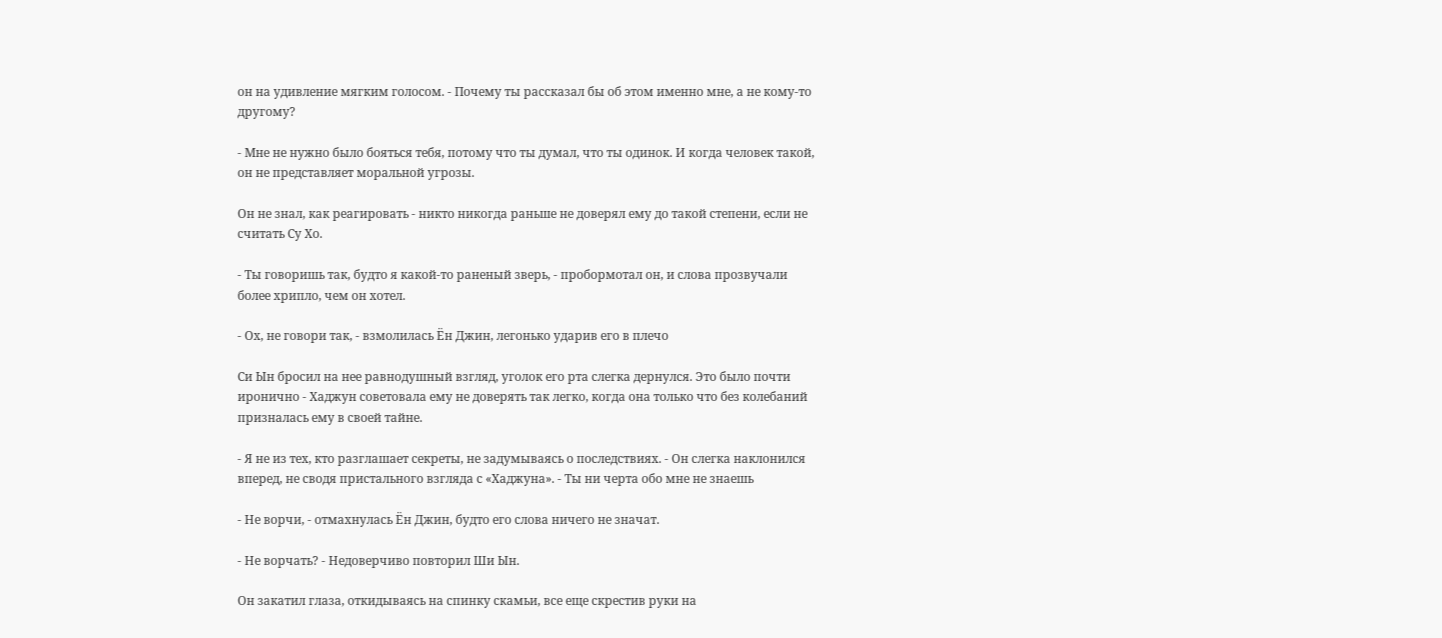он на удивление мягким голосом. - Почему ты рассказал бы об этом именно мне, а не кому-то другому?

- Мне не нужно было бояться тебя, потому что ты думал, что ты одинок. И когда человек такой, он не представляет моральной угрозы.

Он не знал, как реагировать - никто никогда раньше не доверял ему до такой степени, если не считать Су Хо.

- Ты говоришь так, будто я какой-то раненый зверь, - пробормотал он, и слова прозвучали более хрипло, чем он хотел.

- Ох, не говори так, - взмолилась Ён Джин, легонько ударив его в плечо

Си Ын бросил на нее равнодушный взгляд, уголок его рта слегка дернулся. Это было почти иронично - Хаджун советовала ему не доверять так легко, когда она только что без колебаний призналась ему в своей тайне.

- Я не из тех, кто разглашает секреты, не задумываясь о последствиях. - Он слегка наклонился вперед, не сводя пристального взгляда с «Хаджуна». - Ты ни черта обо мне не знаешь

- Не ворчи, - отмахнулась Ён Джин, будто его слова ничего не значат.

- Не ворчать? - Недоверчиво повторил Ши Ын.

Он закатил глаза, откидываясь на спинку скамьи, все еще скрестив руки на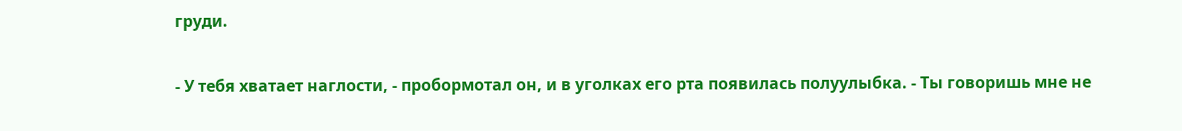груди.

- У тебя хватает наглости, - пробормотал он, и в уголках его рта появилась полуулыбка. - Ты говоришь мне не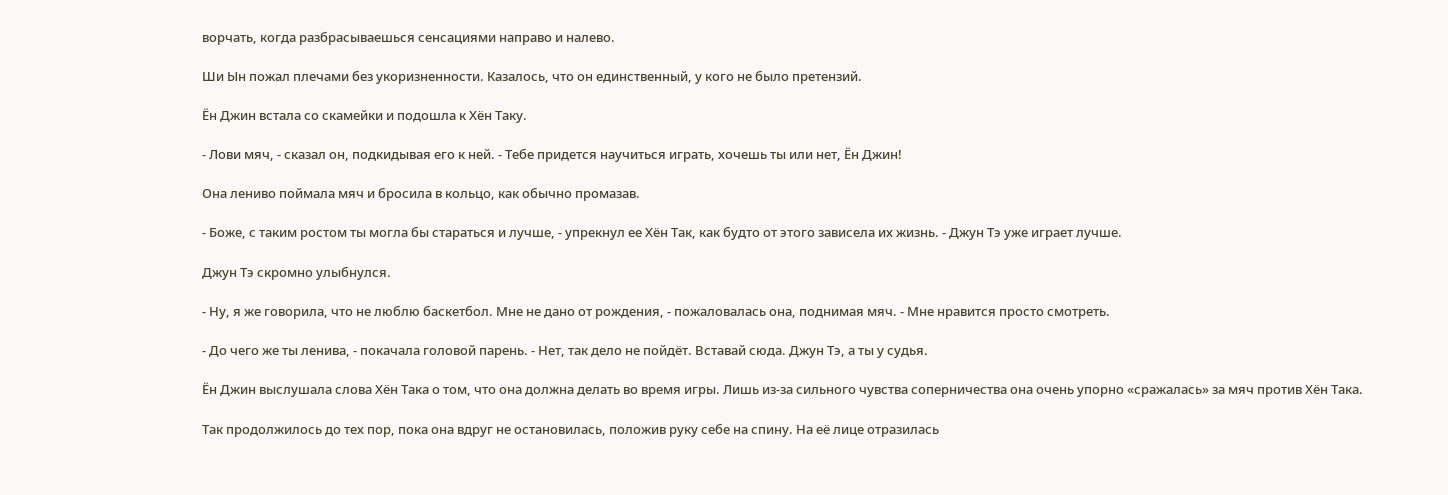ворчать, когда разбрасываешься сенсациями направо и налево.

Ши Ын пожал плечами без укоризненности. Казалось, что он единственный, у кого не было претензий.

Ён Джин встала со скамейки и подошла к Хён Таку.

- Лови мяч, - сказал он, подкидывая его к ней. - Тебе придется научиться играть, хочешь ты или нет, Ён Джин!

Она лениво поймала мяч и бросила в кольцо, как обычно промазав.

- Боже, с таким ростом ты могла бы стараться и лучше, - упрекнул ее Хён Так, как будто от этого зависела их жизнь. - Джун Тэ уже играет лучше.

Джун Тэ скромно улыбнулся.

- Ну, я же говорила, что не люблю баскетбол. Мне не дано от рождения, - пожаловалась она, поднимая мяч. - Мне нравится просто смотреть.

- До чего же ты ленива, - покачала головой парень. - Нет, так дело не пойдёт. Вставай сюда. Джун Тэ, а ты у судья.

Ён Джин выслушала слова Хён Така о том, что она должна делать во время игры. Лишь из-за сильного чувства соперничества она очень упорно «сражалась» за мяч против Хён Така.

Так продолжилось до тех пор, пока она вдруг не остановилась, положив руку себе на спину. На её лице отразилась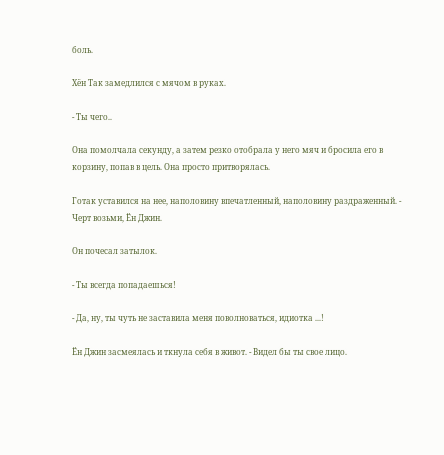боль.

Хён Так замедлился с мячом в руках.

- Ты чего..

Она помолчала секунду, а затем резко отобрала у него мяч и бросила его в корзину, попав в цель. Она просто притворялась.

Готак уставился на нее, наполовину впечатленный, наполовину раздраженный. - Черт возьми, Ён Джин.

Он почесал затылок.

- Ты всегда попадаешься!

- Да, ну, ты чуть не заставила меня поволноваться, идиотка ...!

Ён Джин засмеялась и ткнула себя в живот. - Видел бы ты свое лицо.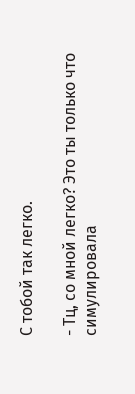С тобой так легко.

- Тц, со мной легко? Это ты только что симулировала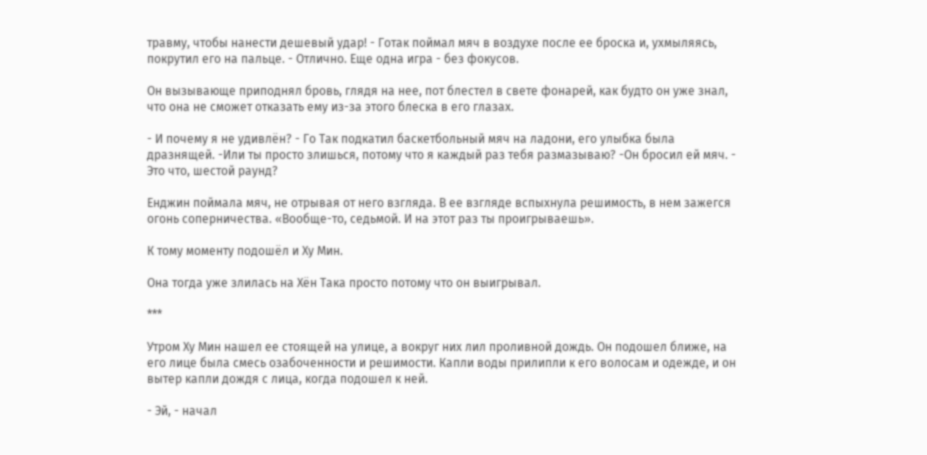травму, чтобы нанести дешевый удар! - Готак поймал мяч в воздухе после ее броска и, ухмыляясь, покрутил его на пальце. - Отлично. Еще одна игра - без фокусов.

Он вызывающе приподнял бровь, глядя на нее, пот блестел в свете фонарей, как будто он уже знал, что она не сможет отказать ему из-за этого блеска в его глазах.

- И почему я не удивлён? - Го Так подкатил баскетбольный мяч на ладони, его улыбка была дразнящей. -Или ты просто злишься, потому что я каждый раз тебя размазываю? -Он бросил ей мяч. - Это что, шестой раунд?

Енджин поймала мяч, не отрывая от него взгляда. В ее взгляде вспыхнула решимость, в нем зажегся огонь соперничества. «Вообще-то, седьмой. И на этот раз ты проигрываешь».

К тому моменту подошёл и Ху Мин.

Она тогда уже злилась на Хён Така просто потому что он выигрывал.

***

Утром Ху Мин нашел ее стоящей на улице, а вокруг них лил проливной дождь. Он подошел ближе, на его лице была смесь озабоченности и решимости. Капли воды прилипли к его волосам и одежде, и он вытер капли дождя с лица, когда подошел к ней.

- Эй, - начал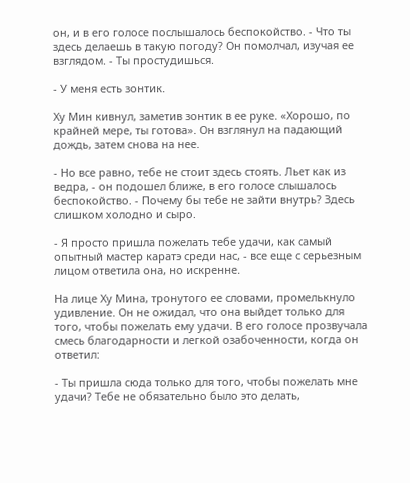он, и в его голосе послышалось беспокойство. - Что ты здесь делаешь в такую погоду? Он помолчал, изучая ее взглядом. - Ты простудишься.

- У меня есть зонтик.

Ху Мин кивнул, заметив зонтик в ее руке. «Хорошо, по крайней мере, ты готова». Он взглянул на падающий дождь, затем снова на нее.

- Но все равно, тебе не стоит здесь стоять. Льет как из ведра, - он подошел ближе, в его голосе слышалось беспокойство. - Почему бы тебе не зайти внутрь? Здесь слишком холодно и сыро.

- Я просто пришла пожелать тебе удачи, как самый опытный мастер каратэ среди нас, - все еще с серьезным лицом ответила она, но искренне.

На лице Ху Мина, тронутого ее словами, промелькнуло удивление. Он не ожидал, что она выйдет только для того, чтобы пожелать ему удачи. В его голосе прозвучала смесь благодарности и легкой озабоченности, когда он ответил:

- Ты пришла сюда только для того, чтобы пожелать мне удачи? Тебе не обязательно было это делать,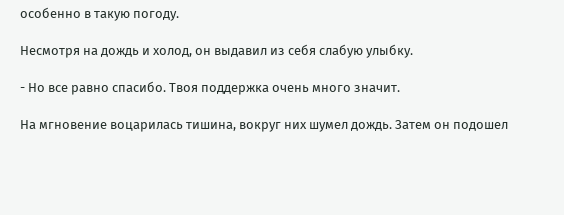особенно в такую погоду.

Несмотря на дождь и холод, он выдавил из себя слабую улыбку.

- Но все равно спасибо. Твоя поддержка очень много значит.

На мгновение воцарилась тишина, вокруг них шумел дождь. Затем он подошел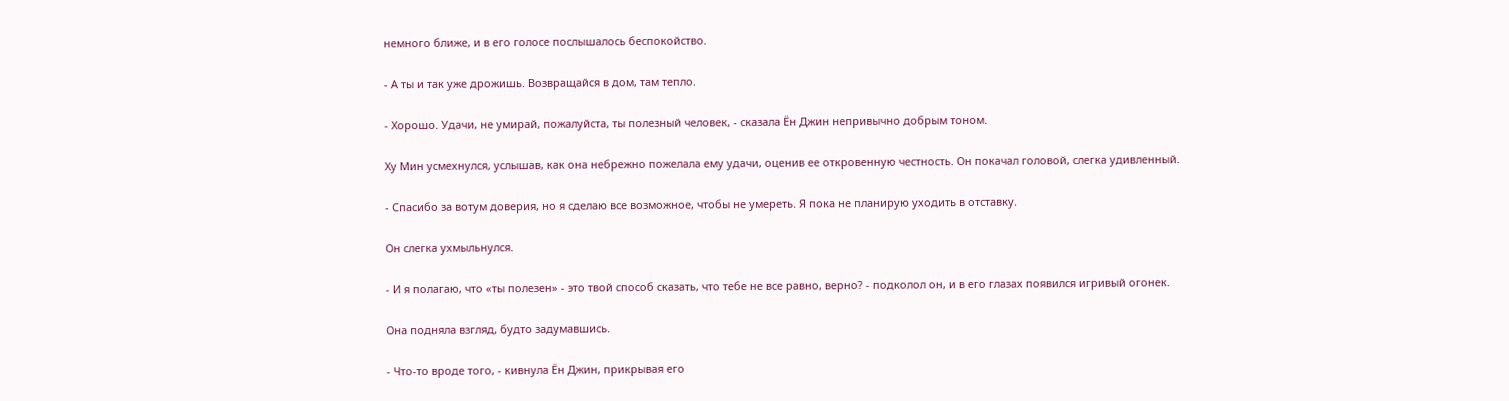немного ближе, и в его голосе послышалось беспокойство.

- А ты и так уже дрожишь. Возвращайся в дом, там тепло.

- Хорошо. Удачи, не умирай, пожалуйста, ты полезный человек, - сказала Ён Джин непривычно добрым тоном.

Ху Мин усмехнулся, услышав, как она небрежно пожелала ему удачи, оценив ее откровенную честность. Он покачал головой, слегка удивленный.

- Спасибо за вотум доверия, но я сделаю все возможное, чтобы не умереть. Я пока не планирую уходить в отставку.

Он слегка ухмыльнулся.

- И я полагаю, что «ты полезен» - это твой способ сказать, что тебе не все равно, верно? - подколол он, и в его глазах появился игривый огонек.

Она подняла взгляд, будто задумавшись.

- Что-то вроде того, - кивнула Ён Джин, прикрывая его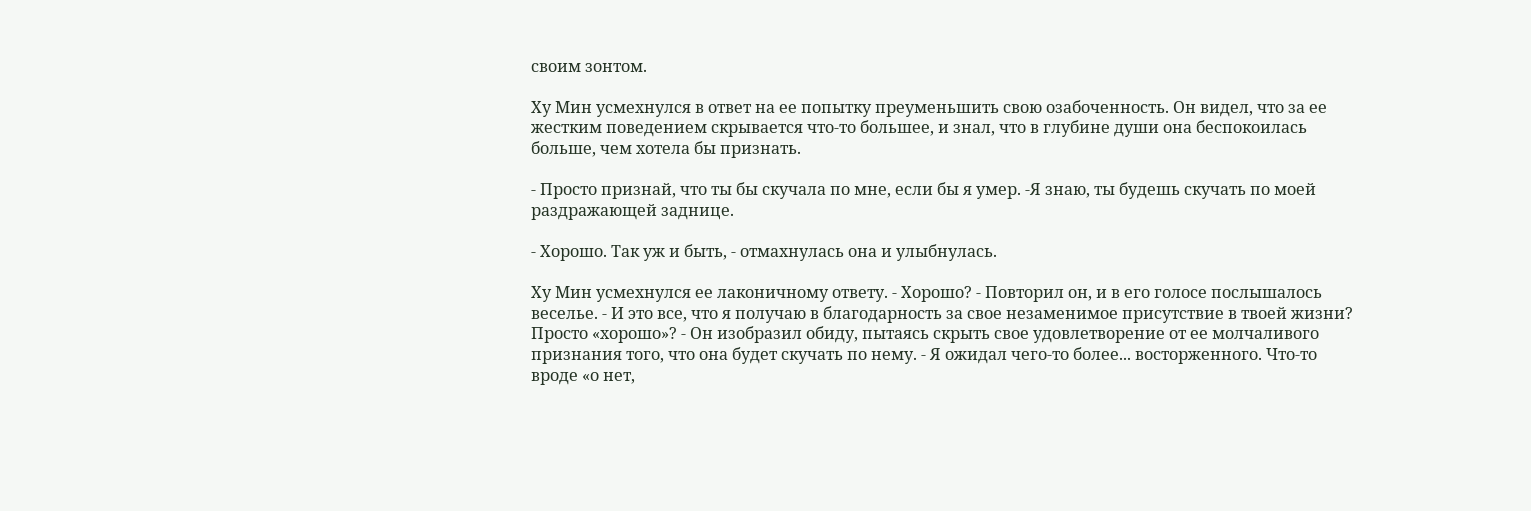своим зонтом.

Ху Мин усмехнулся в ответ на ее попытку преуменьшить свою озабоченность. Он видел, что за ее жестким поведением скрывается что-то большее, и знал, что в глубине души она беспокоилась больше, чем хотела бы признать.

- Просто признай, что ты бы скучала по мне, если бы я умер. -Я знаю, ты будешь скучать по моей раздражающей заднице.

- Хорошо. Так уж и быть, - отмахнулась она и улыбнулась.

Ху Мин усмехнулся ее лаконичному ответу. - Хорошо? - Повторил он, и в его голосе послышалось веселье. - И это все, что я получаю в благодарность за свое незаменимое присутствие в твоей жизни? Просто «хорошо»? - Он изобразил обиду, пытаясь скрыть свое удовлетворение от ее молчаливого признания того, что она будет скучать по нему. - Я ожидал чего-то более... восторженного. Что-то вроде «о нет,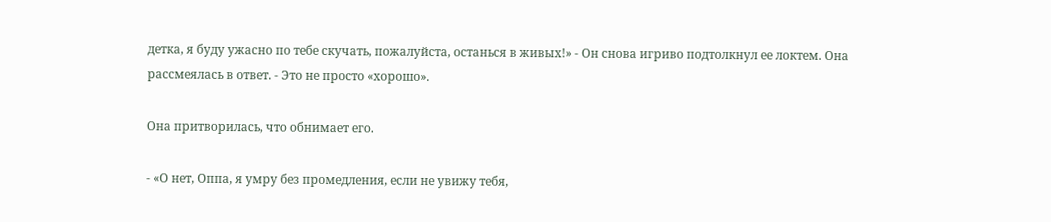детка, я буду ужасно по тебе скучать, пожалуйста, останься в живых!» - Он снова игриво подтолкнул ее локтем. Она рассмеялась в ответ. - Это не просто «хорошо».

Она притворилась, что обнимает его.

- «О нет, Оппа, я умру без промедления, если не увижу тебя,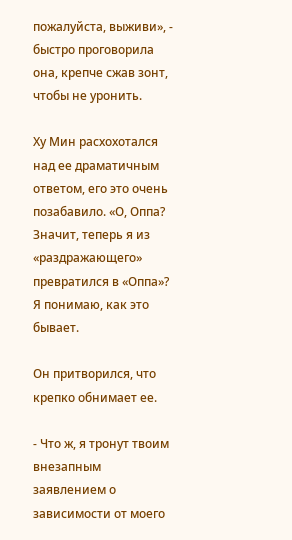пожалуйста, выживи», - быстро проговорила она, крепче сжав зонт, чтобы не уронить.

Ху Мин расхохотался над ее драматичным ответом, его это очень позабавило. «О, Оппа? Значит, теперь я из «раздражающего» превратился в «Оппа»? Я понимаю, как это бывает.

Он притворился, что крепко обнимает ее.

- Что ж, я тронут твоим внезапным заявлением о зависимости от моего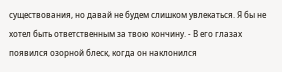существования, но давай не будем слишком увлекаться. Я бы не хотел быть ответственным за твою кончину. - В его глазах появился озорной блеск, когда он наклонился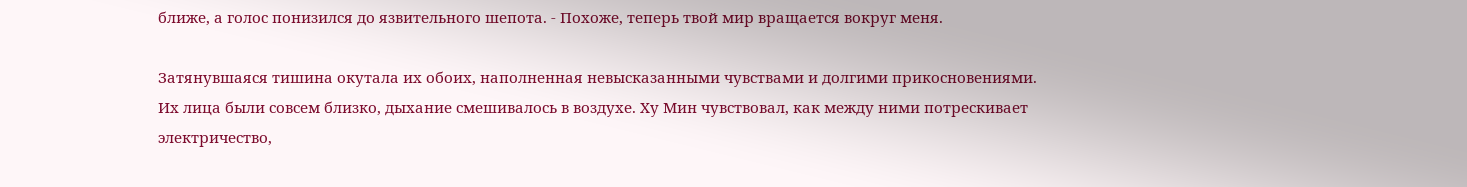ближе, а голос понизился до язвительного шепота. - Похоже, теперь твой мир вращается вокруг меня.

Затянувшаяся тишина окутала их обоих, наполненная невысказанными чувствами и долгими прикосновениями. Их лица были совсем близко, дыхание смешивалось в воздухе. Ху Мин чувствовал, как между ними потрескивает электричество,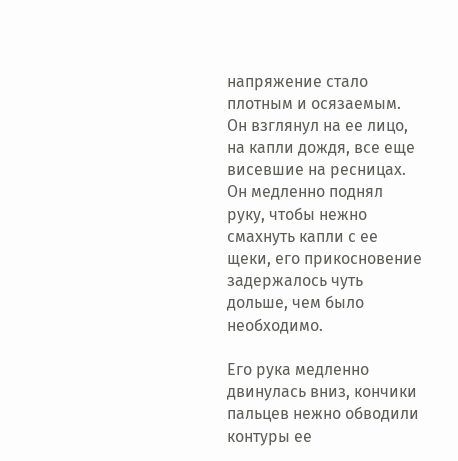напряжение стало плотным и осязаемым. Он взглянул на ее лицо, на капли дождя, все еще висевшие на ресницах. Он медленно поднял руку, чтобы нежно смахнуть капли с ее щеки, его прикосновение задержалось чуть дольше, чем было необходимо.

Его рука медленно двинулась вниз, кончики пальцев нежно обводили контуры ее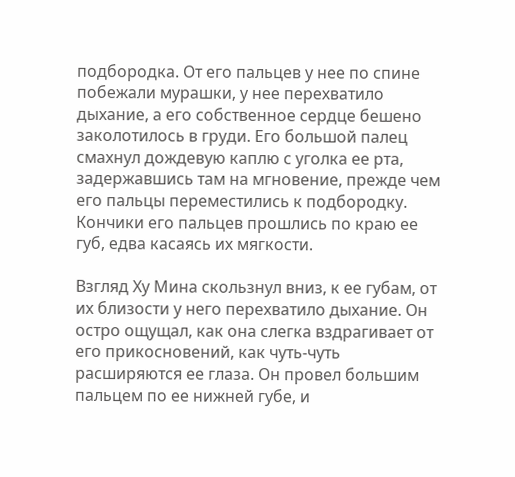подбородка. От его пальцев у нее по спине побежали мурашки, у нее перехватило дыхание, а его собственное сердце бешено заколотилось в груди. Его большой палец смахнул дождевую каплю с уголка ее рта, задержавшись там на мгновение, прежде чем его пальцы переместились к подбородку. Кончики его пальцев прошлись по краю ее губ, едва касаясь их мягкости.

Взгляд Ху Мина скользнул вниз, к ее губам, от их близости у него перехватило дыхание. Он остро ощущал, как она слегка вздрагивает от его прикосновений, как чуть-чуть расширяются ее глаза. Он провел большим пальцем по ее нижней губе, и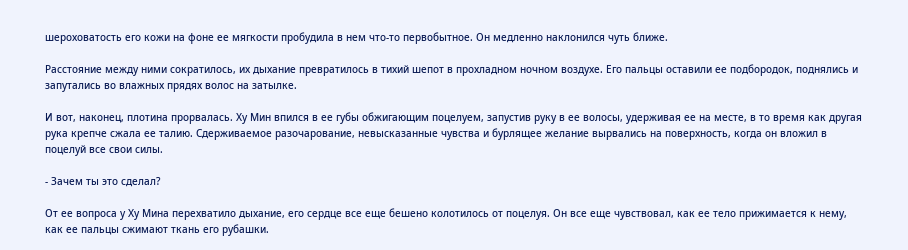шероховатость его кожи на фоне ее мягкости пробудила в нем что-то первобытное. Он медленно наклонился чуть ближе.

Расстояние между ними сократилось, их дыхание превратилось в тихий шепот в прохладном ночном воздухе. Его пальцы оставили ее подбородок, поднялись и запутались во влажных прядях волос на затылке.

И вот, наконец, плотина прорвалась. Ху Мин впился в ее губы обжигающим поцелуем, запустив руку в ее волосы, удерживая ее на месте, в то время как другая рука крепче сжала ее талию. Сдерживаемое разочарование, невысказанные чувства и бурлящее желание вырвались на поверхность, когда он вложил в поцелуй все свои силы.

- Зачем ты это сделал?

От ее вопроса у Ху Мина перехватило дыхание, его сердце все еще бешено колотилось от поцелуя. Он все еще чувствовал, как ее тело прижимается к нему, как ее пальцы сжимают ткань его рубашки.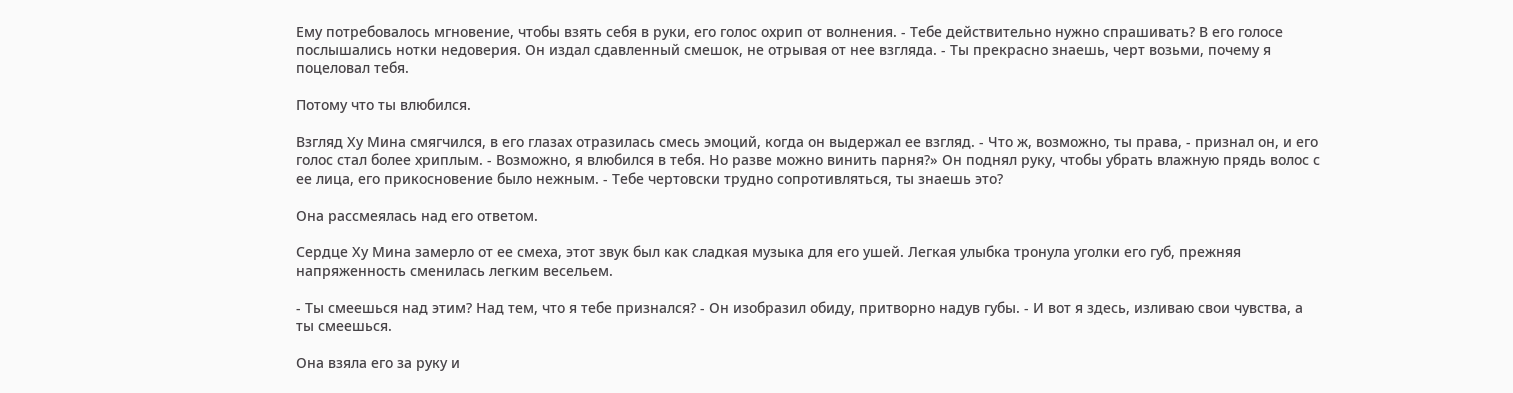Ему потребовалось мгновение, чтобы взять себя в руки, его голос охрип от волнения. - Тебе действительно нужно спрашивать? В его голосе послышались нотки недоверия. Он издал сдавленный смешок, не отрывая от нее взгляда. - Ты прекрасно знаешь, черт возьми, почему я поцеловал тебя.

Потому что ты влюбился.

Взгляд Ху Мина смягчился, в его глазах отразилась смесь эмоций, когда он выдержал ее взгляд. - Что ж, возможно, ты права, - признал он, и его голос стал более хриплым. - Возможно, я влюбился в тебя. Но разве можно винить парня?» Он поднял руку, чтобы убрать влажную прядь волос с ее лица, его прикосновение было нежным. - Тебе чертовски трудно сопротивляться, ты знаешь это?

Она рассмеялась над его ответом.

Сердце Ху Мина замерло от ее смеха, этот звук был как сладкая музыка для его ушей. Легкая улыбка тронула уголки его губ, прежняя напряженность сменилась легким весельем.

- Ты смеешься над этим? Над тем, что я тебе признался? - Он изобразил обиду, притворно надув губы. - И вот я здесь, изливаю свои чувства, а ты смеешься.

Она взяла его за руку и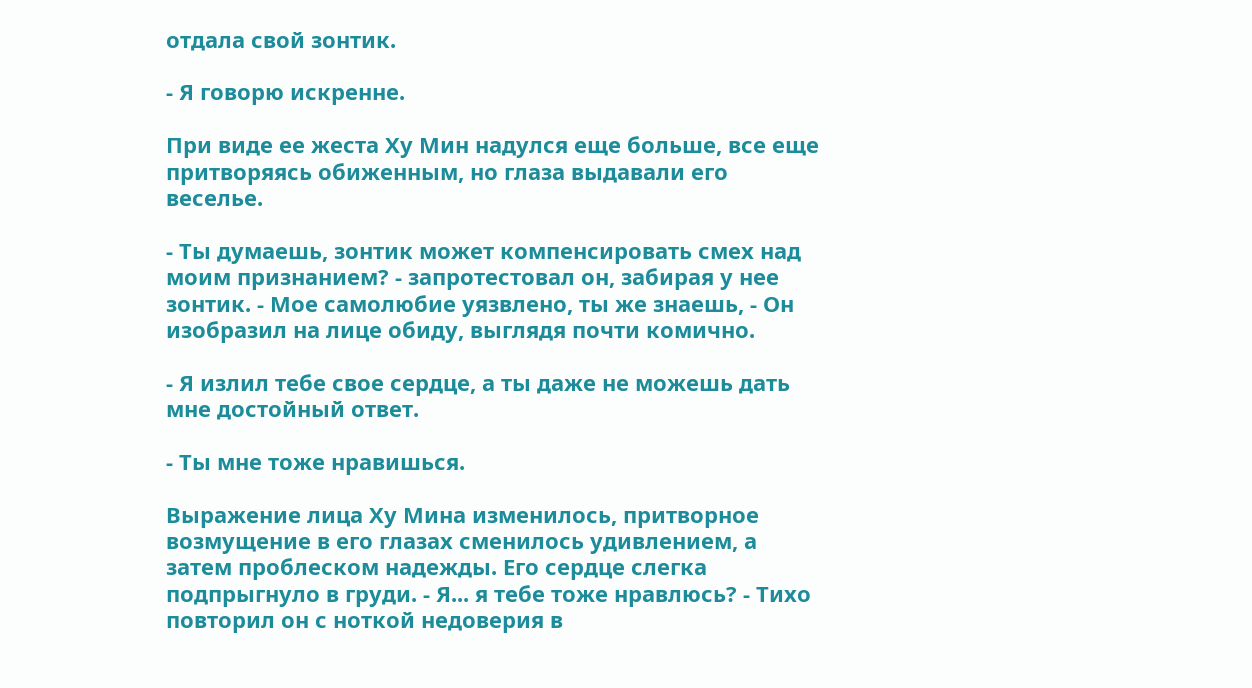отдала свой зонтик.

- Я говорю искренне.

При виде ее жеста Ху Мин надулся еще больше, все еще притворяясь обиженным, но глаза выдавали его веселье.

- Ты думаешь, зонтик может компенсировать смех над моим признанием? - запротестовал он, забирая у нее зонтик. - Мое самолюбие уязвлено, ты же знаешь, - Он изобразил на лице обиду, выглядя почти комично.

- Я излил тебе свое сердце, а ты даже не можешь дать мне достойный ответ.

- Ты мне тоже нравишься.

Выражение лица Ху Мина изменилось, притворное возмущение в его глазах сменилось удивлением, а затем проблеском надежды. Его сердце слегка подпрыгнуло в груди. - Я... я тебе тоже нравлюсь? - Тихо повторил он с ноткой недоверия в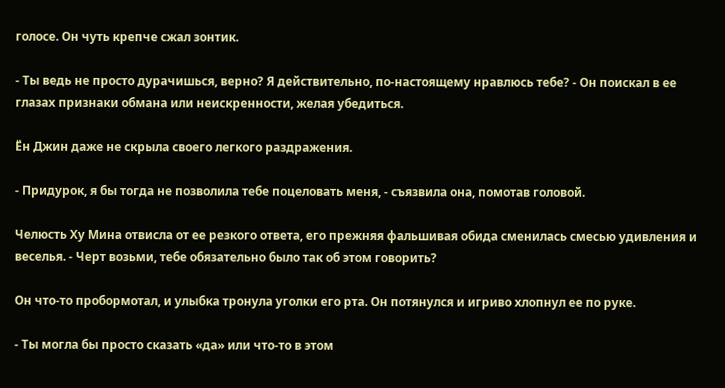голосе. Он чуть крепче сжал зонтик.

- Ты ведь не просто дурачишься, верно? Я действительно, по-настоящему нравлюсь тебе? - Он поискал в ее глазах признаки обмана или неискренности, желая убедиться.

Ён Джин даже не скрыла своего легкого раздражения.

- Придурок, я бы тогда не позволила тебе поцеловать меня, - съязвила она, помотав головой.

Челюсть Ху Мина отвисла от ее резкого ответа, его прежняя фальшивая обида сменилась смесью удивления и веселья. - Черт возьми, тебе обязательно было так об этом говорить?

Он что-то пробормотал, и улыбка тронула уголки его рта. Он потянулся и игриво хлопнул ее по руке.

- Ты могла бы просто сказать «да» или что-то в этом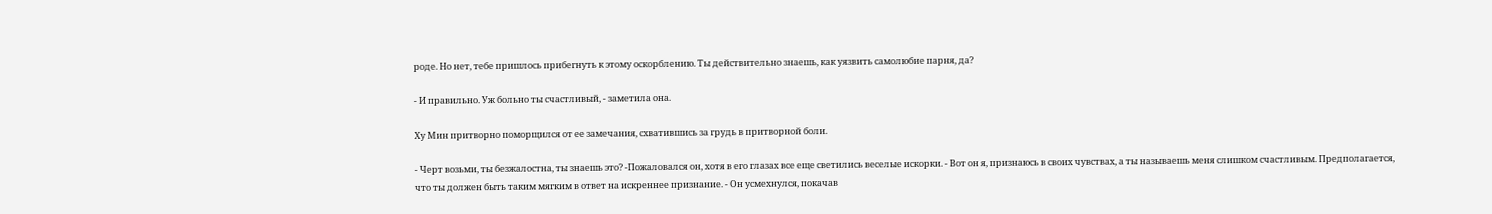роде. Но нет, тебе пришлось прибегнуть к этому оскорблению. Ты действительно знаешь, как уязвить самолюбие парня, да?

- И правильно. Уж больно ты счастливый, - заметила она.

Ху Мин притворно поморщился от ее замечания, схватившись за грудь в притворной боли.

- Черт возьми, ты безжалостна, ты знаешь это? -Пожаловался он, хотя в его глазах все еще светились веселые искорки. - Вот он я, признаюсь в своих чувствах, а ты называешь меня слишком счастливым. Предполагается, что ты должен быть таким мягким в ответ на искреннее признание. - Он усмехнулся, покачав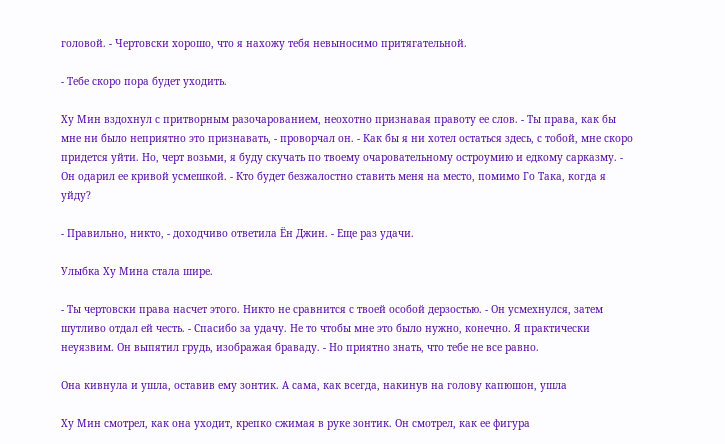головой. - Чертовски хорошо, что я нахожу тебя невыносимо притягательной.

- Тебе скоро пора будет уходить.

Ху Мин вздохнул с притворным разочарованием, неохотно признавая правоту ее слов. - Ты права, как бы мне ни было неприятно это признавать, - проворчал он. - Как бы я ни хотел остаться здесь, с тобой, мне скоро придется уйти. Но, черт возьми, я буду скучать по твоему очаровательному остроумию и едкому сарказму. - Он одарил ее кривой усмешкой. - Кто будет безжалостно ставить меня на место, помимо Го Така, когда я уйду?

- Правильно, никто, - доходчиво ответила Ён Джин. - Еще раз удачи.

Улыбка Ху Мина стала шире.

- Ты чертовски права насчет этого. Никто не сравнится с твоей особой дерзостью. - Он усмехнулся, затем шутливо отдал ей честь. - Спасибо за удачу. Не то чтобы мне это было нужно, конечно. Я практически неуязвим. Он выпятил грудь, изображая браваду. - Но приятно знать, что тебе не все равно.

Она кивнула и ушла, оставив ему зонтик. А сама, как всегда, накинув на голову капюшон, ушла

Ху Мин смотрел, как она уходит, крепко сжимая в руке зонтик. Он смотрел, как ее фигура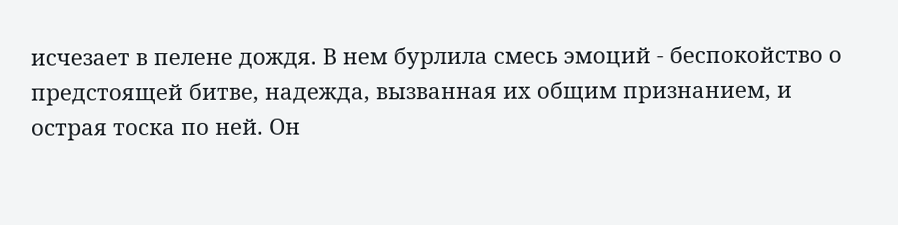исчезает в пелене дождя. В нем бурлила смесь эмоций - беспокойство о предстоящей битве, надежда, вызванная их общим признанием, и острая тоска по ней. Он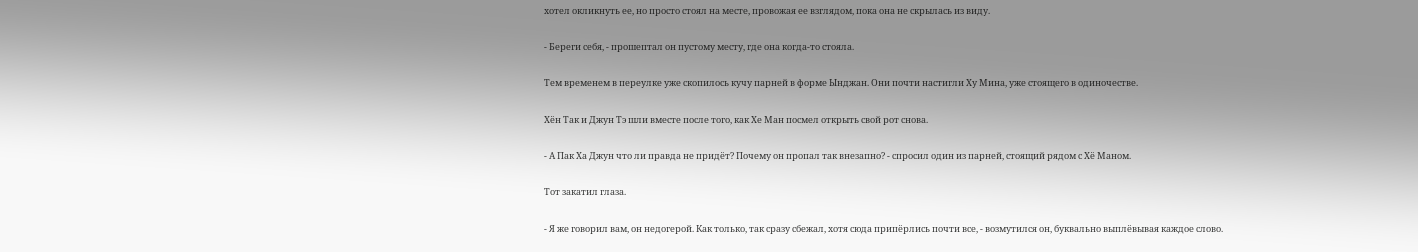хотел окликнуть ее, но просто стоял на месте, провожая ее взглядом, пока она не скрылась из виду.

- Береги себя, - прошептал он пустому месту, где она когда-то стояла.

Тем временем в переулке уже скопилось кучу парней в форме Ынджан. Они почти настигли Ху Мина, уже стоящего в одиночестве.

Хён Так и Джун Тэ шли вместе после того, как Хе Ман посмел открыть свой рот снова.

- А Пак Ха Джун что ли правда не придёт? Почему он пропал так внезапно? - спросил один из парней, стоящий рядом с Хё Маном.

Тот закатил глаза.

- Я же говорил вам, он недогерой. Как только, так сразу сбежал, хотя сюда припёрлись почти все, - возмутился он, буквально выплёвывая каждое слово.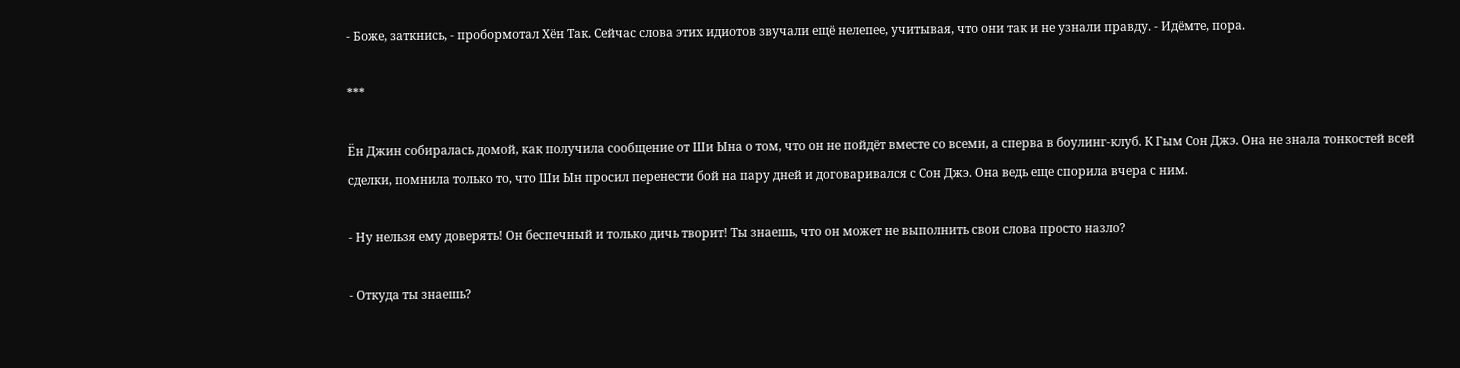- Боже, заткнись, - пробормотал Хён Так. Сейчас слова этих идиотов звучали ещё нелепее, учитывая, что они так и не узнали правду. - Идёмте, пора.

***

Ён Джин собиралась домой, как получила сообщение от Ши Ына о том, что он не пойдёт вместе со всеми, а сперва в боулинг-клуб. К Гым Сон Джэ. Она не знала тонкостей всей сделки, помнила только то, что Ши Ын просил перенести бой на пару дней и договаривался с Сон Джэ. Она ведь еще спорила вчера с ним.

- Ну нельзя ему доверять! Он беспечный и только дичь творит! Ты знаешь, что он может не выполнить свои слова просто назло?

- Откуда ты знаешь?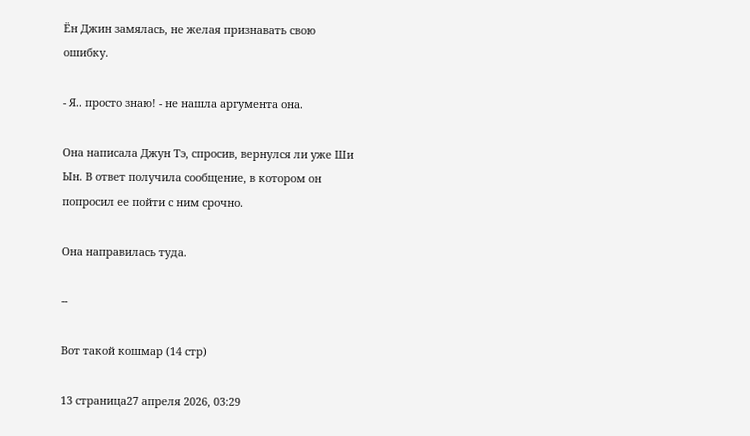Ён Джин замялась, не желая признавать свою ошибку.

- Я.. просто знаю! - не нашла аргумента она.

Она написала Джун Тэ, спросив, вернулся ли уже Ши Ын. В ответ получила сообщение, в котором он попросил ее пойти с ним срочно.

Она направилась туда.

--

Вот такой кошмар (14 стр)

13 страница27 апреля 2026, 03:29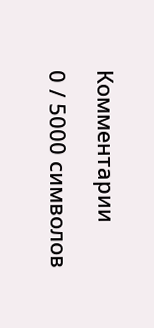Комментарии

0 / 5000 символов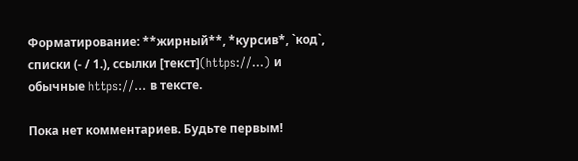Форматирование: **жирный**, *курсив*, `код`, списки (- / 1.), ссылки [текст](https://…) и обычные https://… в тексте.

Пока нет комментариев. Будьте первым!